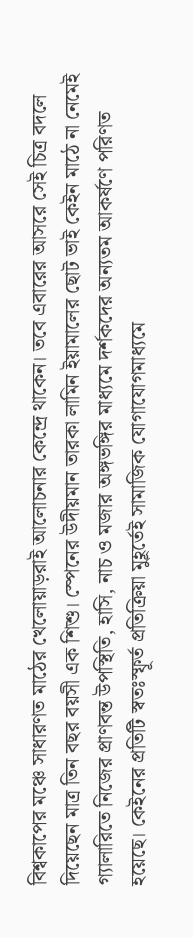বিশ্বকাপের মঞ্চে সাধারণত মাঠের খেলোয়াড়রাই আলোচনার কেন্দ্রে থাকেন। তবে এবারের আসরে সেই চিত্র বদলে দিয়েছেন মাত্র তিন বছর বয়সী এক শিশু। স্পেনের উদীয়মান তারকা লামিন ইয়ামালের ছোট ভাই কেইন মাঠে না নেমেই গ্যালারিতে নিজের প্রাণবন্ত উপস্থিতি, হাসি, নাচ ও মজার অঙ্গভঙ্গির মাধ্যমে দর্শকদের অন্যতম আকর্ষণে পরিণত হয়েছে। কেইনের প্রতিটি স্বতঃস্ফূর্ত প্রতিক্রিয়া মুহূর্তেই সামাজিক যোগাযোগমাধ্যমে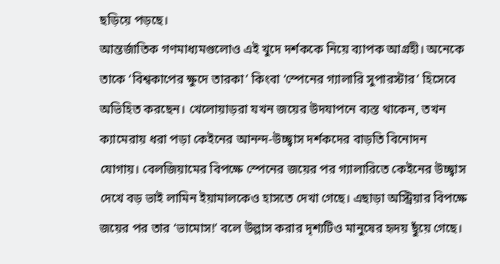ছড়িয়ে পড়ছে।
আন্তর্জাতিক গণমাধ্যমগুলোও এই খুদে দর্শককে নিয়ে ব্যাপক আগ্রহী। অনেকে তাকে ‘বিশ্বকাপের ক্ষুদে তারকা’ কিংবা ‘স্পেনের গ্যালারি সুপারস্টার’ হিসেবে অভিহিত করছেন। খেলোয়াড়রা যখন জয়ের উদযাপনে ব্যস্ত থাকেন, তখন ক্যামেরায় ধরা পড়া কেইনের আনন্দ-উচ্ছ্বাস দর্শকদের বাড়তি বিনোদন যোগায়। বেলজিয়ামের বিপক্ষে স্পেনের জয়ের পর গ্যালারিতে কেইনের উচ্ছ্বাস দেখে বড় ভাই লামিন ইয়ামালকেও হাসতে দেখা গেছে। এছাড়া অস্ট্রিয়ার বিপক্ষে জয়ের পর তার ‘ভামোস!’ বলে উল্লাস করার দৃশ্যটিও মানুষের হৃদয় ছুঁয়ে গেছে।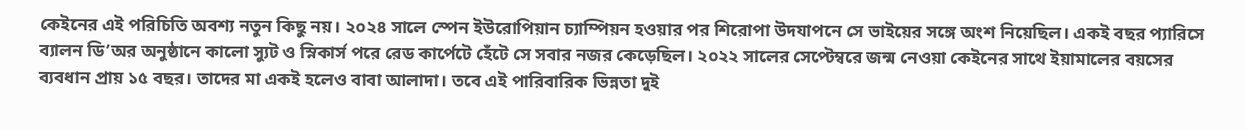কেইনের এই পরিচিতি অবশ্য নতুন কিছু নয়। ২০২৪ সালে স্পেন ইউরোপিয়ান চ্যাম্পিয়ন হওয়ার পর শিরোপা উদযাপনে সে ভাইয়ের সঙ্গে অংশ নিয়েছিল। একই বছর প্যারিসে ব্যালন ডি’অর অনুষ্ঠানে কালো স্যুট ও স্নিকার্স পরে রেড কার্পেটে হেঁটে সে সবার নজর কেড়েছিল। ২০২২ সালের সেপ্টেম্বরে জন্ম নেওয়া কেইনের সাথে ইয়ামালের বয়সের ব্যবধান প্রায় ১৫ বছর। তাদের মা একই হলেও বাবা আলাদা। তবে এই পারিবারিক ভিন্নতা দুই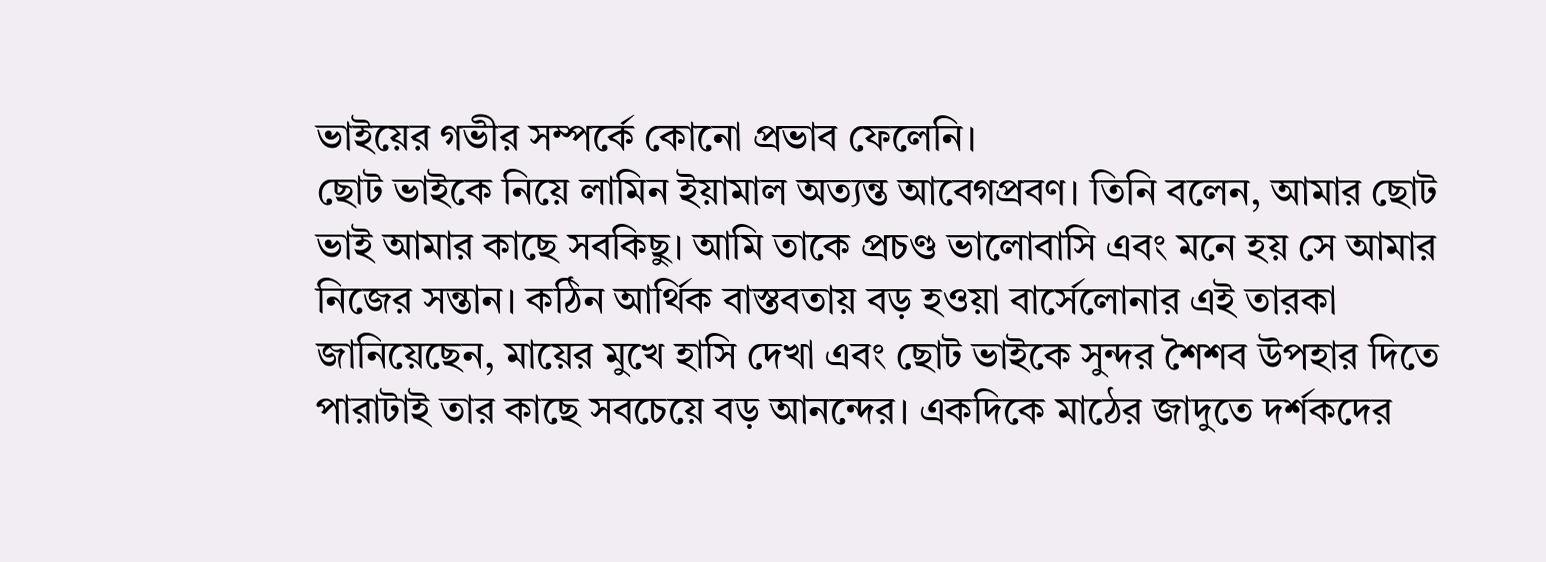ভাইয়ের গভীর সম্পর্কে কোনো প্রভাব ফেলেনি।
ছোট ভাইকে নিয়ে লামিন ইয়ামাল অত্যন্ত আবেগপ্রবণ। তিনি বলেন, আমার ছোট ভাই আমার কাছে সবকিছু। আমি তাকে প্রচণ্ড ভালোবাসি এবং মনে হয় সে আমার নিজের সন্তান। কঠিন আর্থিক বাস্তবতায় বড় হওয়া বার্সেলোনার এই তারকা জানিয়েছেন, মায়ের মুখে হাসি দেখা এবং ছোট ভাইকে সুন্দর শৈশব উপহার দিতে পারাটাই তার কাছে সবচেয়ে বড় আনন্দের। একদিকে মাঠের জাদুতে দর্শকদের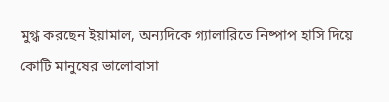মুগ্ধ করছেন ইয়ামাল, অন্যদিকে গ্যালারিতে নিষ্পাপ হাসি দিয়ে কোটি মানুষের ভালোবাসা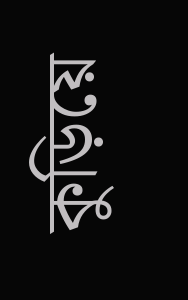কুড়িয়ে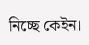নিচ্ছে কেইন।